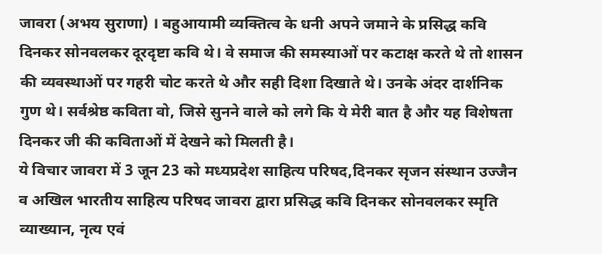जावरा (अभय सुराणा) । बहुआयामी व्यक्तित्व के धनी अपने जमाने के प्रसिद्ध कवि दिनकर सोनवलकर दूरदृष्टा कवि थे। वे समाज की समस्याओं पर कटाक्ष करते थे तो शासन की व्यवस्थाओं पर गहरी चोट करते थे और सही दिशा दिखाते थे। उनके अंदर दार्शनिक गुण थे। सर्वश्रेष्ठ कविता वो, जिसे सुनने वाले को लगे कि ये मेरी बात है और यह विशेषता दिनकर जी की कविताओं में देखने को मिलती है।
ये विचार जावरा में 3 जून 23 को मध्यप्रदेश साहित्य परिषद,दिनकर सृजन संस्थान उज्जैन व अखिल भारतीय साहित्य परिषद जावरा द्वारा प्रसिद्ध कवि दिनकर सोनवलकर स्मृति व्याख्यान, नृत्य एवं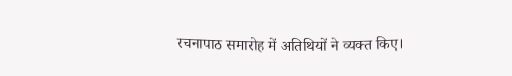रचनापाठ समारोह में अतिथियों ने व्यक्त किए।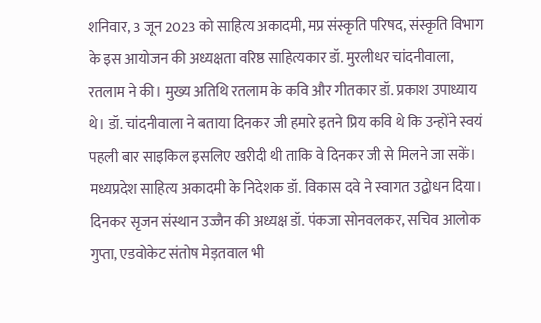शनिवार, 3 जून 2023 को साहित्य अकादमी, मप्र संस्कृति परिषद, संस्कृति विभाग के इस आयोजन की अध्यक्षता वरिष्ठ साहित्यकार डॉ. मुरलीधर चांदनीवाला, रतलाम ने की। मुख्य अतिथि रतलाम के कवि और गीतकार डॉ. प्रकाश उपाध्याय थे। डॉ. चांदनीवाला ने बताया दिनकर जी हमारे इतने प्रिय कवि थे कि उन्होंने स्वयं पहली बार साइकिल इसलिए खरीदी थी ताकि वे दिनकर जी से मिलने जा सकें। मध्यप्रदेश साहित्य अकादमी के निदेशक डॉ. विकास दवे ने स्वागत उद्बोधन दिया। दिनकर सृजन संस्थान उज्जैन की अध्यक्ष डॉ. पंकजा सोनवलकर, सचिव आलोक गुप्ता, एडवोकेट संतोष मेड़तवाल भी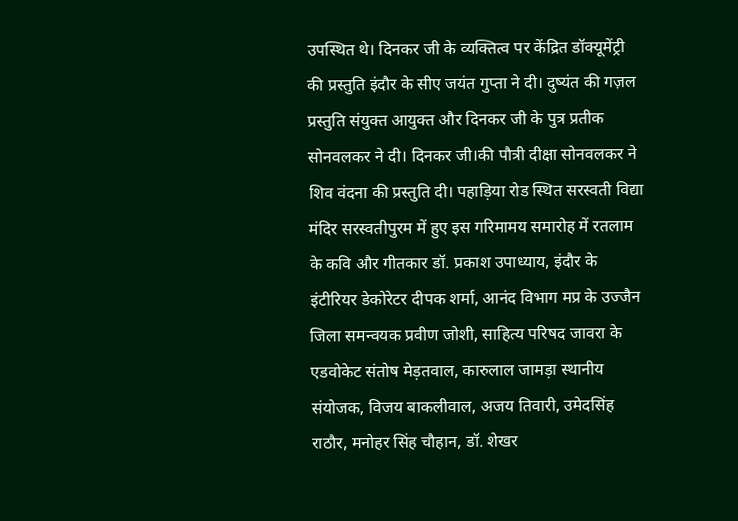उपस्थित थे। दिनकर जी के व्यक्तित्व पर केंद्रित डॉक्यूमेंट्री की प्रस्तुति इंदौर के सीए जयंत गुप्ता ने दी। दुष्यंत की गज़ल प्रस्तुति संयुक्त आयुक्त और दिनकर जी के पुत्र प्रतीक सोनवलकर ने दी। दिनकर जी।की पौत्री दीक्षा सोनवलकर ने शिव वंदना की प्रस्तुति दी। पहाड़िया रोड स्थित सरस्वती विद्या मंदिर सरस्वतीपुरम में हुए इस गरिमामय समारोह में रतलाम के कवि और गीतकार डॉ. प्रकाश उपाध्याय, इंदौर के इंटीरियर डेकोरेटर दीपक शर्मा, आनंद विभाग मप्र के उज्जैन जिला समन्वयक प्रवीण जोशी, साहित्य परिषद जावरा के एडवोकेट संतोष मेड़तवाल, कारुलाल जामड़ा स्थानीय संयोजक, विजय बाकलीवाल, अजय तिवारी, उमेदसिंह राठौर, मनोहर सिंह चौहान, डॉ. शेखर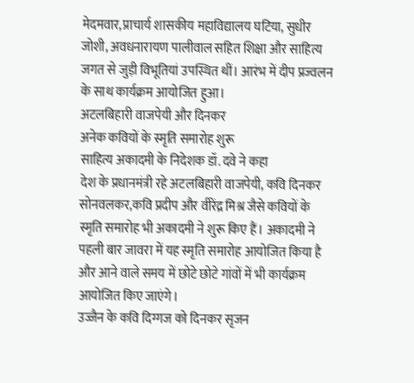मेदमवार,प्राचार्य शासकीय महाविद्यालय घटिया, सुधीर जोशी, अवधनारायण पालीवाल सहित शिक्षा और साहित्य जगत से जुड़ी विभूतियां उपस्थित थीं। आरंभ में दीप प्रज्वलन के साथ कार्यक्रम आयोजित हुआ।
अटलबिहारी वाजपेयी और दिनकर
अनेक कवियों के स्मृति समारोह शुरू
साहित्य अकादमी के निदेशक डॉ. दवे ने कहा
देश के प्रधानमंत्री रहे अटलबिहारी वाजपेयी, कवि दिनकर सोनवलकर,कवि प्रदीप और वीरेंद्र मिश्र जैसे कवियों के स्मृति समारोह भी अकादमी ने शुरू किए हैं। अकादमी ने पहली बार जावरा में यह स्मृति समारोह आयोजित किया है और आने वाले समय में छोटे छोटे गांवों में भी कार्यक्रम आयोजित किए जाएंगे।
उज्जैन के कवि दिग्गज को दिनकर सृजन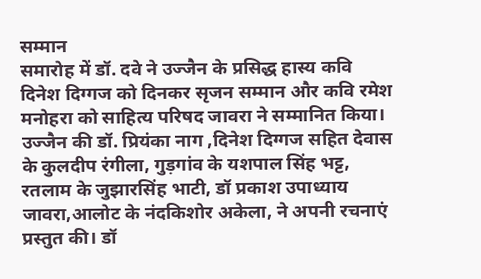सम्मान
समारोह में डॉ. दवे ने उज्जैन के प्रसिद्ध हास्य कवि दिनेश दिग्गज को दिनकर सृजन सम्मान और कवि रमेश मनोहरा को साहित्य परिषद जावरा ने सम्मानित किया। उज्जैन की डॉ. प्रियंका नाग ,दिनेश दिग्गज सहित देवास के कुलदीप रंगीला, गुड़गांव के यशपाल सिंह भट्ट, रतलाम के जुझारसिंह भाटी, डॉ प्रकाश उपाध्याय जावरा,आलोट के नंदकिशोर अकेला, ने अपनी रचनाएं प्रस्तुत की। डॉ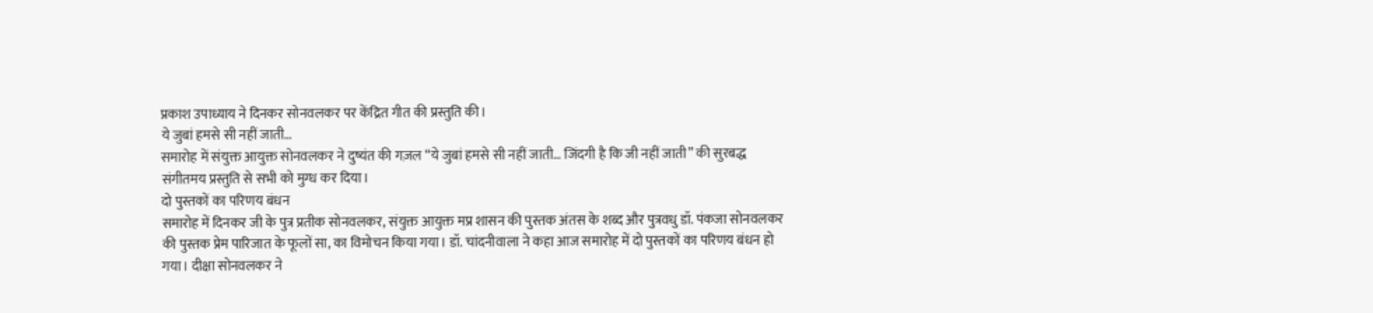प्रकाश उपाध्याय ने दिनकर सोनवलकर पर केंद्रित गीत की प्रस्तुति की।
ये जुबां हमसे सी नहीं जाती…
समारोह में संयुक्त आयुक्त सोनवलकर ने दुष्यंत की गज़ल “ये जुबां हमसे सी नहीं जाती… जिंदगी है कि जी नहीं जाती” की सुरबद्ध संगीतमय प्रस्तुति से सभी को मुग्ध कर दिया।
दो पुस्तकों का परिणय बंधन
समारोह में दिनकर जी के पुत्र प्रतीक सोनवलकर, संयुक्त आयुक्त मप्र शासन की पुस्तक अंतस के शब्द और पुत्रवधु डॉ. पंकजा सोनवलकर की पुस्तक प्रेम पारिजात के फूलों सा, का विमोचन किया गया। डॉ. चांदनीवाला ने कहा आज समारोह में दो पुस्तकों का परिणय बंधन हो गया। दीक्षा सोनवलकर ने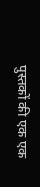पुस्तकों की एक एक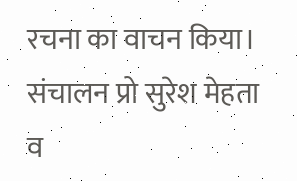रचना का वाचन किया। संचालन प्रो सुरेश मेहता व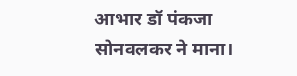आभार डॉ पंकजा सोनवलकर ने माना।